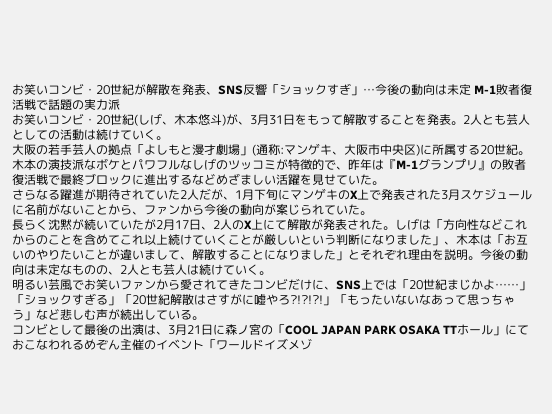お笑いコンビ・20世紀が解散を発表、SNS反響「ショックすぎ」…今後の動向は未定 M-1敗者復活戦で話題の実力派
お笑いコンビ・20世紀(しげ、木本悠斗)が、3月31日をもって解散することを発表。2人とも芸人としての活動は続けていく。
大阪の若手芸人の拠点「よしもと漫才劇場」(通称:マンゲキ、大阪市中央区)に所属する20世紀。木本の演技派なボケとパワフルなしげのツッコミが特徴的で、昨年は『M-1グランプリ』の敗者復活戦で最終ブロックに進出するなどめざましい活躍を見せていた。
さらなる躍進が期待されていた2人だが、1月下旬にマンゲキのX上で発表された3月スケジュールに名前がないことから、ファンから今後の動向が案じられていた。
長らく沈黙が続いていたが2月17日、2人のX上にて解散が発表された。しげは「方向性などこれからのことを含めてこれ以上続けていくことが厳しいという判断になりました」、木本は「お互いのやりたいことが違いまして、解散することになりました」とそれぞれ理由を説明。今後の動向は未定なものの、2人とも芸人は続けていく。
明るい芸風でお笑いファンから愛されてきたコンビだけに、SNS上では「20世紀まじかよ……」「ショックすぎる」「20世紀解散はさすがに嘘やろ?!?!?!」「もったいないなあって思っちゃう」など悲しむ声が続出している。
コンビとして最後の出演は、3月21日に森ノ宮の「COOL JAPAN PARK OSAKA TTホール」にておこなわれるめぞん主催のイベント「ワールドイズメゾ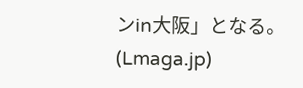ンin大阪」となる。
(Lmaga.jp)